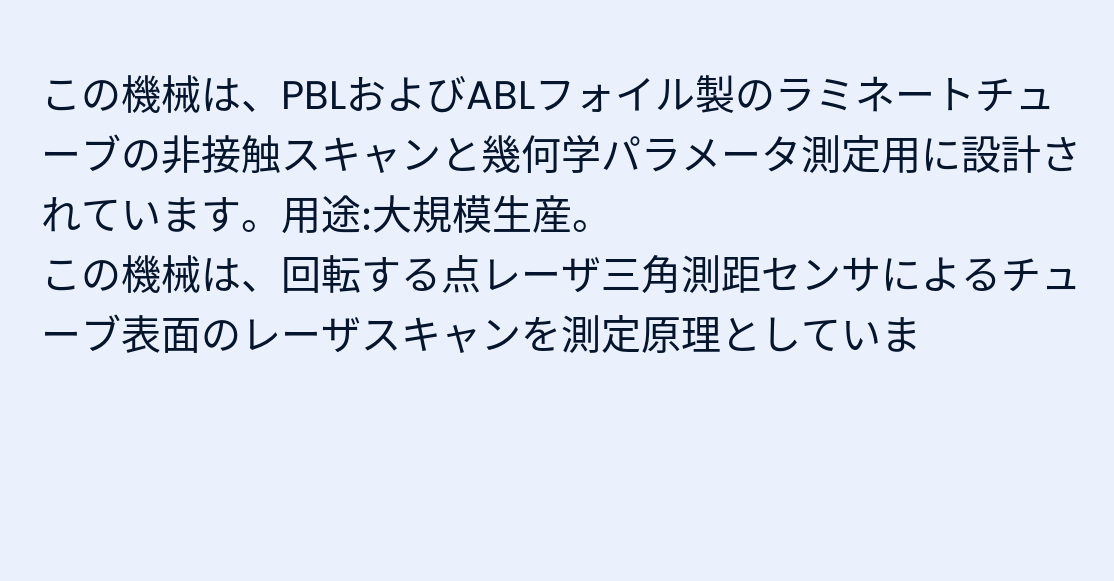この機械は、PBLおよびABLフォイル製のラミネートチューブの非接触スキャンと幾何学パラメータ測定用に設計されています。用途:大規模生産。
この機械は、回転する点レーザ三角測距センサによるチューブ表面のレーザスキャンを測定原理としていま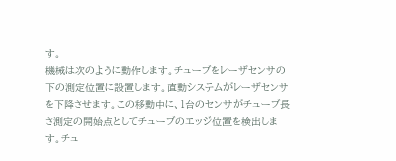す。
機械は次のように動作します。チューブをレーザセンサの下の測定位置に設置します。直動システムがレーザセンサを下降させます。この移動中に、1台のセンサがチューブ長さ測定の開始点としてチューブのエッジ位置を検出します。チュ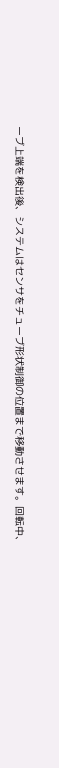ーブ上端を検出後、システムはセンサをチューブ形状制御の位置まで移動させます。回転中、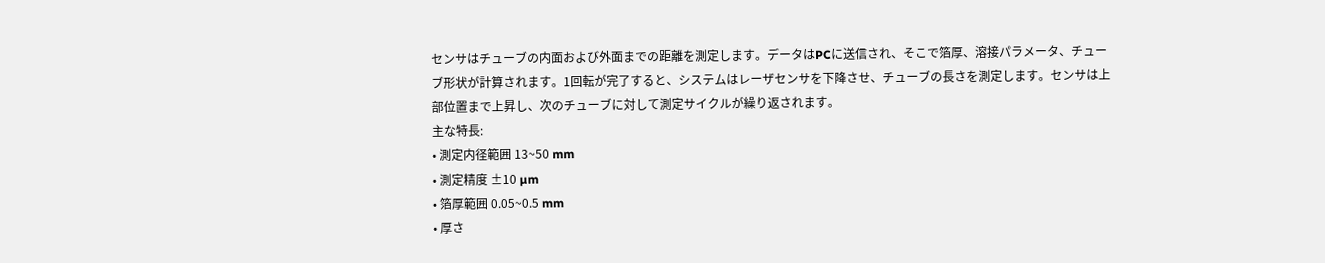センサはチューブの内面および外面までの距離を測定します。データはPCに送信され、そこで箔厚、溶接パラメータ、チューブ形状が計算されます。1回転が完了すると、システムはレーザセンサを下降させ、チューブの長さを測定します。センサは上部位置まで上昇し、次のチューブに対して測定サイクルが繰り返されます。
主な特長:
• 測定内径範囲 13~50 mm
• 測定精度 ±10 µm
• 箔厚範囲 0.05~0.5 mm
• 厚さ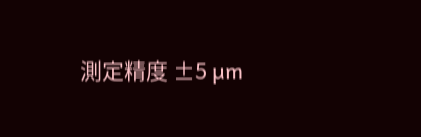測定精度 ±5 µm